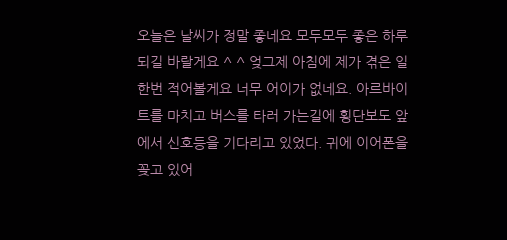오늘은 날씨가 정말 좋네요 모두모두 좋은 하루 되길 바랄게요 ^ ^ 엊그제 아침에 제가 겪은 일 한번 적어볼게요 너무 어이가 없네요. 아르바이트를 마치고 버스를 타러 가는길에 횡단보도 앞에서 신호등을 기다리고 있었다. 귀에 이어폰을 꽂고 있어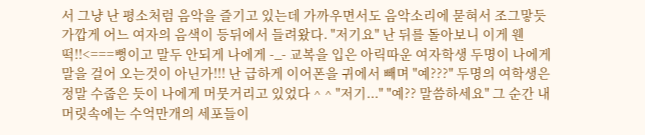서 그냥 난 평소처럼 음악을 즐기고 있는데 가까우면서도 음악소리에 묻혀서 조그맣듯 가깝게 어느 여자의 음색이 등뒤에서 들려왔다. "저기요" 난 뒤를 돌아보니 이게 웬떡!!<===뻥이고 말두 안되게 나에게 -_- 교복을 입은 아릭따운 여자학생 두명이 나에게 말을 걸어 오는것이 아닌가!!! 난 급하게 이어폰을 귀에서 빼며 "예???" 두명의 여학생은 정말 수줍은 듯이 나에게 머뭇거리고 있었다 ^ ^ "저기..." "예?? 말씀하세요" 그 순간 내 머릿속에는 수억만개의 세포들이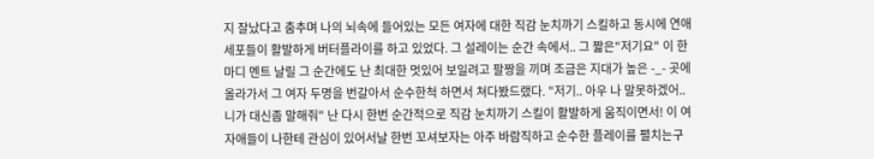지 잘났다고 춤추며 나의 뇌속에 들어있는 모든 여자에 대한 직감 눈치까기 스킬하고 동시에 연애세포들이 활발하게 버터플라이를 하고 있었다. 그 설레이는 순간 속에서.. 그 짧은"저기요" 이 한마디 멘트 날릴 그 순간에도 난 최대한 멋있어 보일려고 팔짱을 끼며 조금은 지대가 높은 -_- 곳에 올라가서 그 여자 두명을 번갈아서 순수한척 하면서 쳐다봤드랬다. "저기.. 아우 나 말못하겠어.. 니가 대신좀 말해줘" 난 다시 한번 순간적으로 직감 눈치까기 스킬이 활발하게 움직이면서! 이 여자애들이 나한테 관심이 있어서날 한번 꼬셔보자는 아주 바람직하고 순수한 플레이를 펼치는구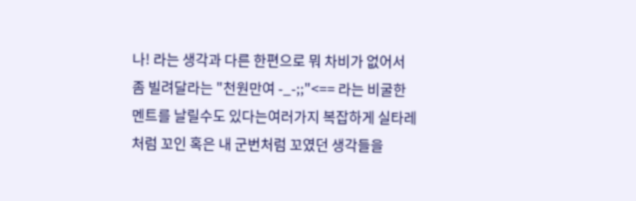나! 라는 생각과 다른 한편으로 뭐 차비가 없어서 좀 빌려달라는 "천원만여 -_-;;"<== 라는 비굴한 멘트를 날릴수도 있다는여러가지 복잡하게 실타레처럼 꼬인 혹은 내 군번처럼 꼬였던 생각들을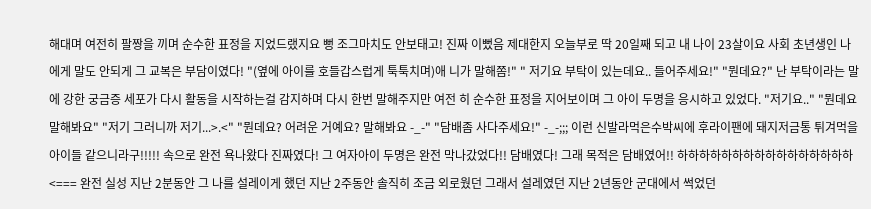해대며 여전히 팔짱을 끼며 순수한 표정을 지었드랬지요 뻥 조그마치도 안보태고! 진짜 이뻤음 제대한지 오늘부로 딱 20일째 되고 내 나이 23살이요 사회 초년생인 나에게 말도 안되게 그 교복은 부담이였다! "(옆에 아이를 호들갑스럽게 툭툭치며)애 니가 말해쫌!" " 저기요 부탁이 있는데요.. 들어주세요!" "뭔데요?" 난 부탁이라는 말에 강한 궁금증 세포가 다시 활동을 시작하는걸 감지하며 다시 한번 말해주지만 여전 히 순수한 표정을 지어보이며 그 아이 두명을 응시하고 있었다. "저기요.." "뭔데요 말해봐요" "저기 그러니까 저기...>.<" "뭔데요? 어려운 거예요? 말해봐요 -_-" "담배좀 사다주세요!" -_-;;; 이런 신발라먹은수박씨에 후라이팬에 돼지저금통 튀겨먹을 아이들 같으니라구!!!!! 속으로 완전 욕나왔다 진짜였다! 그 여자아이 두명은 완전 막나갔었다!! 담배였다! 그래 목적은 담배였어!! 하하하하하하하하하하하하하하하하<=== 완전 실성 지난 2분동안 그 나를 설레이게 했던 지난 2주동안 솔직히 조금 외로웠던 그래서 설레였던 지난 2년동안 군대에서 썩었던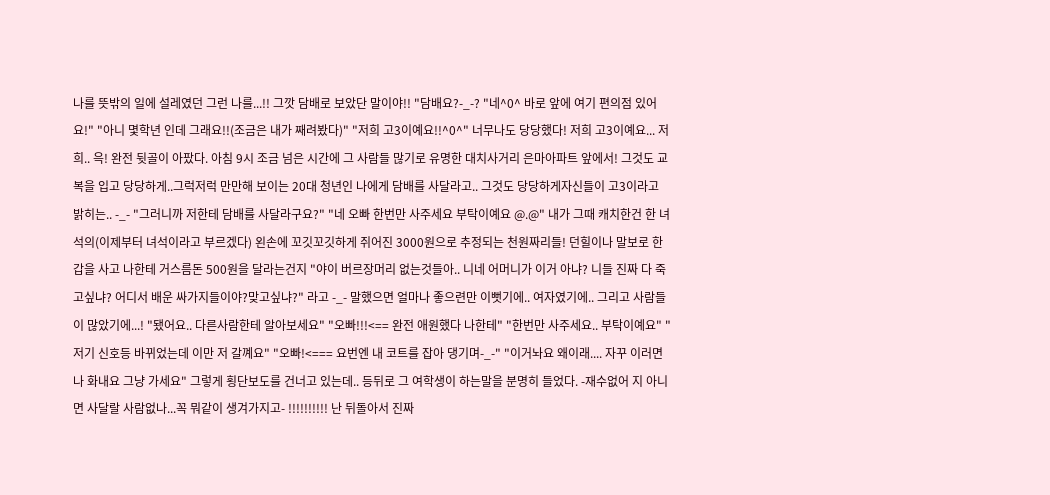나를 뜻밖의 일에 설레였던 그런 나를...!! 그깟 담배로 보았단 말이야!! "담배요?-_-? "네^0^ 바로 앞에 여기 편의점 있어요!" "아니 몇학년 인데 그래요!!(조금은 내가 째려봤다)" "저희 고3이예요!!^0^" 너무나도 당당했다! 저희 고3이예요... 저희.. 윽! 완전 뒷골이 아팠다. 아침 9시 조금 넘은 시간에 그 사람들 많기로 유명한 대치사거리 은마아파트 앞에서! 그것도 교복을 입고 당당하게..그럭저럭 만만해 보이는 20대 청년인 나에게 담배를 사달라고.. 그것도 당당하게자신들이 고3이라고 밝히는.. -_- "그러니까 저한테 담배를 사달라구요?" "네 오빠 한번만 사주세요 부탁이예요 @.@" 내가 그때 캐치한건 한 녀석의(이제부터 녀석이라고 부르겠다) 왼손에 꼬깃꼬깃하게 쥐어진 3000원으로 추정되는 천원짜리들! 던힐이나 말보로 한갑을 사고 나한테 거스름돈 500원을 달라는건지 "야이 버르장머리 없는것들아.. 니네 어머니가 이거 아냐? 니들 진짜 다 죽고싶냐? 어디서 배운 싸가지들이야?맞고싶냐?" 라고 -_- 말했으면 얼마나 좋으련만 이뻣기에.. 여자였기에.. 그리고 사람들이 많았기에...! "됐어요.. 다른사람한테 알아보세요" "오빠!!!<== 완전 애원했다 나한테" "한번만 사주세요.. 부탁이예요" "저기 신호등 바뀌었는데 이만 저 갈꼐요" "오빠!<=== 요번엔 내 코트를 잡아 댕기며-_-" "이거놔요 왜이래.... 자꾸 이러면 나 화내요 그냥 가세요" 그렇게 횡단보도를 건너고 있는데.. 등뒤로 그 여학생이 하는말을 분명히 들었다. -재수없어 지 아니면 사달랄 사람없나...꼭 뭐같이 생겨가지고- !!!!!!!!!! 난 뒤돌아서 진짜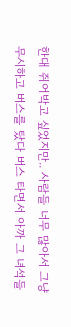한대 쥐어박고 싶었지만.. 사람들 너무 많아서 그냥 무시하고 버스를 탔다 버스 타면서 아까 그 녀석들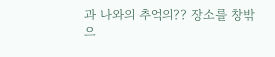과 나와의 추억의?? 장소를 창밖으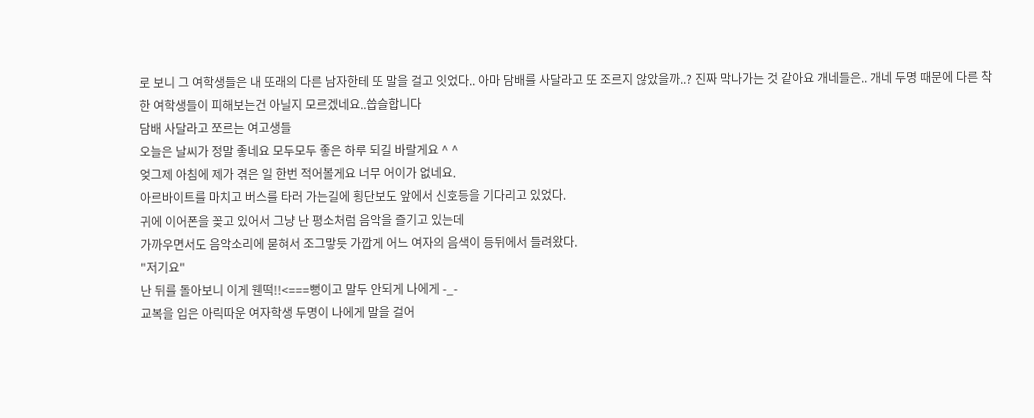로 보니 그 여학생들은 내 또래의 다른 남자한테 또 말을 걸고 잇었다.. 아마 담배를 사달라고 또 조르지 않았을까..? 진짜 막나가는 것 같아요 개네들은.. 개네 두명 때문에 다른 착한 여학생들이 피해보는건 아닐지 모르겠네요..씁슬합니다
담배 사달라고 쪼르는 여고생들
오늘은 날씨가 정말 좋네요 모두모두 좋은 하루 되길 바랄게요 ^ ^
엊그제 아침에 제가 겪은 일 한번 적어볼게요 너무 어이가 없네요.
아르바이트를 마치고 버스를 타러 가는길에 횡단보도 앞에서 신호등을 기다리고 있었다.
귀에 이어폰을 꽂고 있어서 그냥 난 평소처럼 음악을 즐기고 있는데
가까우면서도 음악소리에 묻혀서 조그맣듯 가깝게 어느 여자의 음색이 등뒤에서 들려왔다.
"저기요"
난 뒤를 돌아보니 이게 웬떡!!<===뻥이고 말두 안되게 나에게 -_-
교복을 입은 아릭따운 여자학생 두명이 나에게 말을 걸어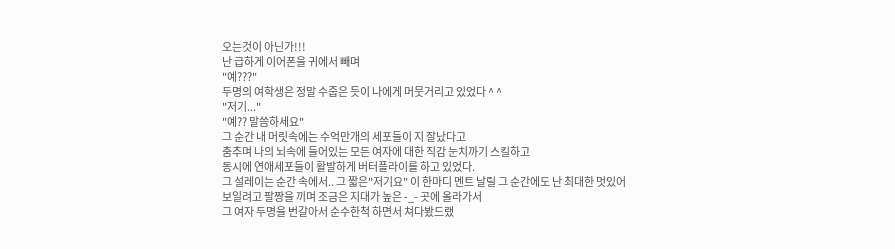오는것이 아닌가!!!
난 급하게 이어폰을 귀에서 빼며
"예???"
두명의 여학생은 정말 수줍은 듯이 나에게 머뭇거리고 있었다 ^ ^
"저기..."
"예?? 말씀하세요"
그 순간 내 머릿속에는 수억만개의 세포들이 지 잘났다고
춤추며 나의 뇌속에 들어있는 모든 여자에 대한 직감 눈치까기 스킬하고
동시에 연애세포들이 활발하게 버터플라이를 하고 있었다.
그 설레이는 순간 속에서.. 그 짧은"저기요" 이 한마디 멘트 날릴 그 순간에도 난 최대한 멋있어
보일려고 팔짱을 끼며 조금은 지대가 높은 -_- 곳에 올라가서
그 여자 두명을 번갈아서 순수한척 하면서 쳐다봤드랬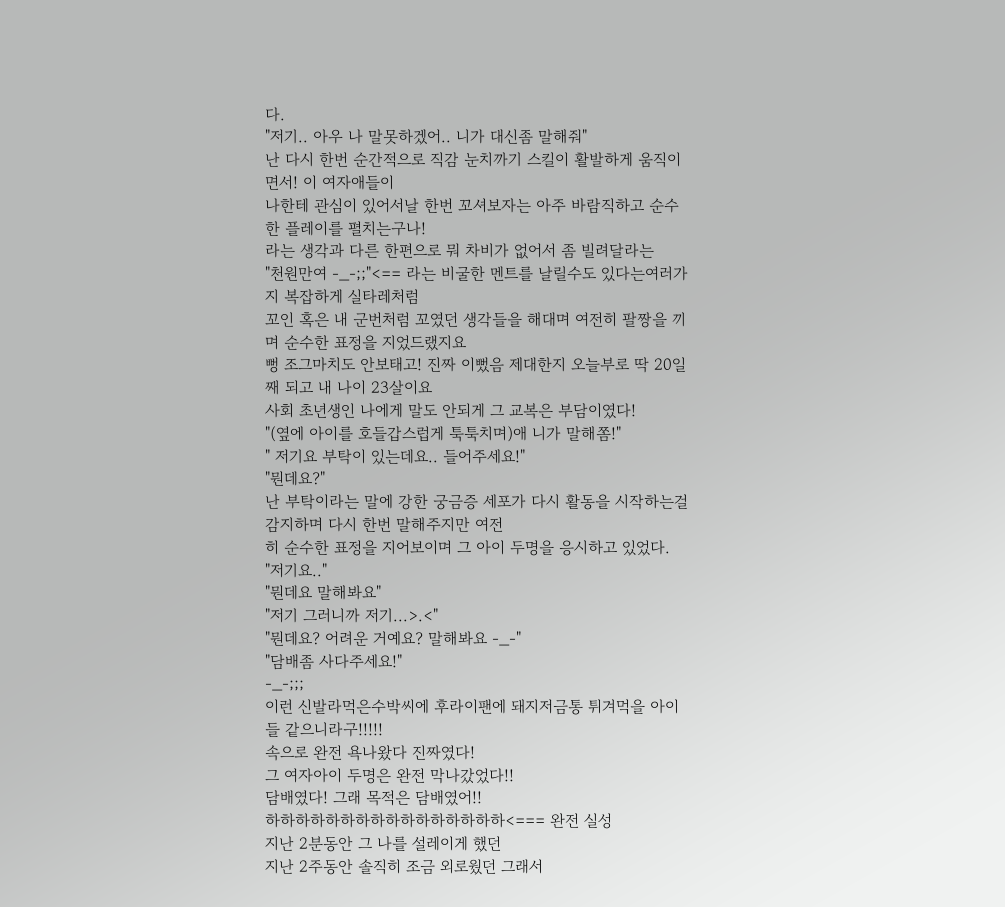다.
"저기.. 아우 나 말못하겠어.. 니가 대신좀 말해줘"
난 다시 한번 순간적으로 직감 눈치까기 스킬이 활발하게 움직이면서! 이 여자애들이
나한테 관심이 있어서날 한번 꼬셔보자는 아주 바람직하고 순수한 플레이를 펼치는구나!
라는 생각과 다른 한편으로 뭐 차비가 없어서 좀 빌려달라는
"천원만여 -_-;;"<== 라는 비굴한 멘트를 날릴수도 있다는여러가지 복잡하게 실타레처럼
꼬인 혹은 내 군번처럼 꼬였던 생각들을 해대며 여전히 팔짱을 끼며 순수한 표정을 지었드랬지요
뻥 조그마치도 안보태고! 진짜 이뻤음 제대한지 오늘부로 딱 20일째 되고 내 나이 23살이요
사회 초년생인 나에게 말도 안되게 그 교복은 부담이였다!
"(옆에 아이를 호들갑스럽게 툭툭치며)애 니가 말해쫌!"
" 저기요 부탁이 있는데요.. 들어주세요!"
"뭔데요?"
난 부탁이라는 말에 강한 궁금증 세포가 다시 활동을 시작하는걸 감지하며 다시 한번 말해주지만 여전
히 순수한 표정을 지어보이며 그 아이 두명을 응시하고 있었다.
"저기요.."
"뭔데요 말해봐요"
"저기 그러니까 저기...>.<"
"뭔데요? 어려운 거예요? 말해봐요 -_-"
"담배좀 사다주세요!"
-_-;;;
이런 신발라먹은수박씨에 후라이팬에 돼지저금통 튀겨먹을 아이들 같으니라구!!!!!
속으로 완전 욕나왔다 진짜였다!
그 여자아이 두명은 완전 막나갔었다!!
담배였다! 그래 목적은 담배였어!!
하하하하하하하하하하하하하하하하<=== 완전 실성
지난 2분동안 그 나를 설레이게 했던
지난 2주동안 솔직히 조금 외로웠던 그래서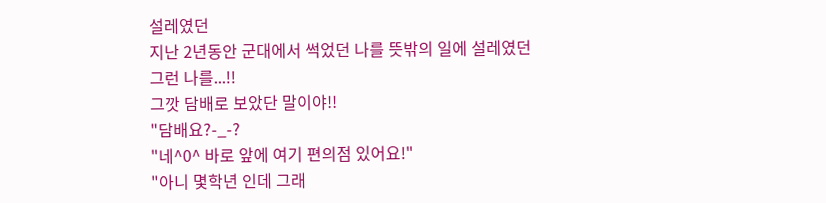설레였던
지난 2년동안 군대에서 썩었던 나를 뜻밖의 일에 설레였던
그런 나를...!!
그깟 담배로 보았단 말이야!!
"담배요?-_-?
"네^0^ 바로 앞에 여기 편의점 있어요!"
"아니 몇학년 인데 그래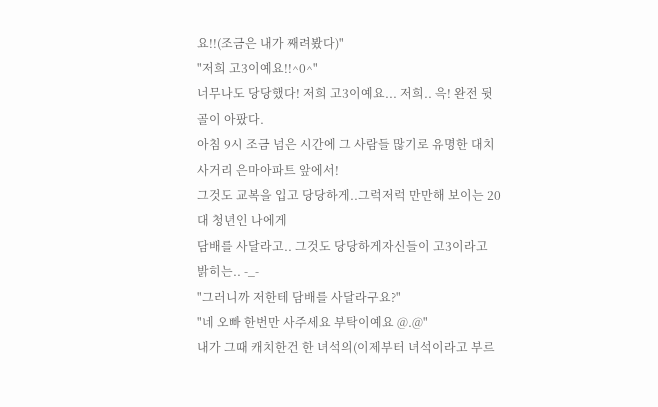요!!(조금은 내가 째려봤다)"
"저희 고3이예요!!^0^"
너무나도 당당했다! 저희 고3이예요... 저희.. 윽! 완전 뒷골이 아팠다.
아침 9시 조금 넘은 시간에 그 사람들 많기로 유명한 대치사거리 은마아파트 앞에서!
그것도 교복을 입고 당당하게..그럭저럭 만만해 보이는 20대 청년인 나에게
담배를 사달라고.. 그것도 당당하게자신들이 고3이라고 밝히는.. -_-
"그러니까 저한테 담배를 사달라구요?"
"네 오빠 한번만 사주세요 부탁이예요 @.@"
내가 그때 캐치한건 한 녀석의(이제부터 녀석이라고 부르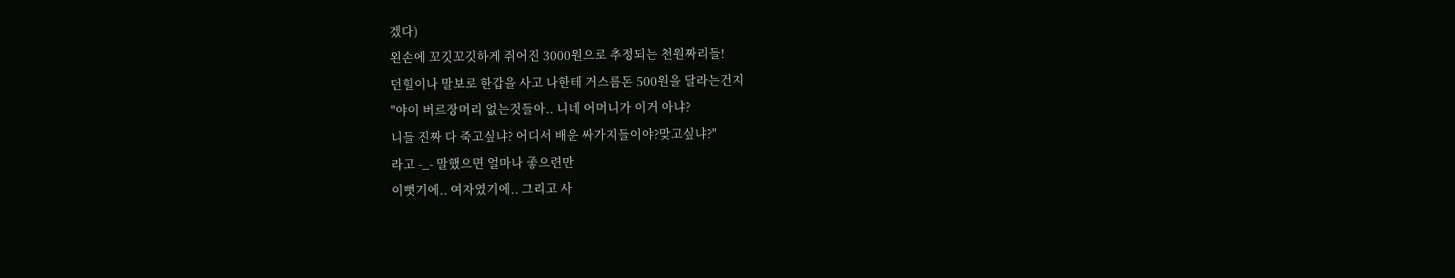겠다)
왼손에 꼬깃꼬깃하게 쥐어진 3000원으로 추정되는 천원짜리들!
던힐이나 말보로 한갑을 사고 나한테 거스름돈 500원을 달라는건지
"야이 버르장머리 없는것들아.. 니네 어머니가 이거 아냐?
니들 진짜 다 죽고싶냐? 어디서 배운 싸가지들이야?맞고싶냐?"
라고 -_- 말했으면 얼마나 좋으련만
이뻣기에.. 여자였기에.. 그리고 사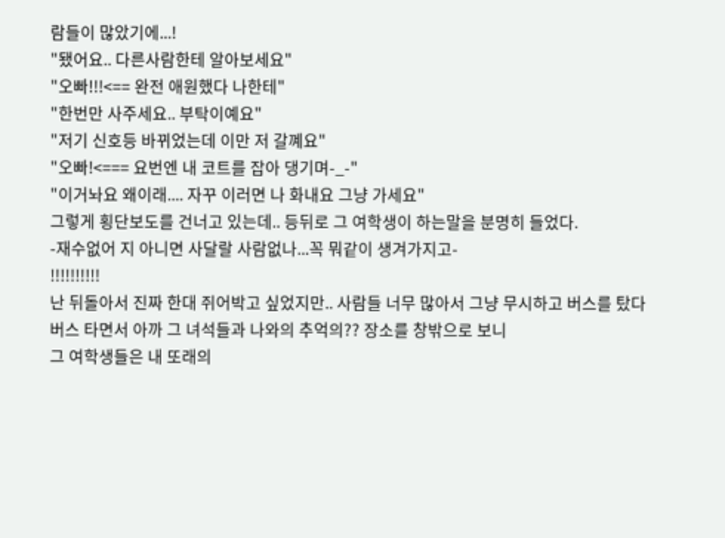람들이 많았기에...!
"됐어요.. 다른사람한테 알아보세요"
"오빠!!!<== 완전 애원했다 나한테"
"한번만 사주세요.. 부탁이예요"
"저기 신호등 바뀌었는데 이만 저 갈꼐요"
"오빠!<=== 요번엔 내 코트를 잡아 댕기며-_-"
"이거놔요 왜이래.... 자꾸 이러면 나 화내요 그냥 가세요"
그렇게 횡단보도를 건너고 있는데.. 등뒤로 그 여학생이 하는말을 분명히 들었다.
-재수없어 지 아니면 사달랄 사람없나...꼭 뭐같이 생겨가지고-
!!!!!!!!!!
난 뒤돌아서 진짜 한대 쥐어박고 싶었지만.. 사람들 너무 많아서 그냥 무시하고 버스를 탔다
버스 타면서 아까 그 녀석들과 나와의 추억의?? 장소를 창밖으로 보니
그 여학생들은 내 또래의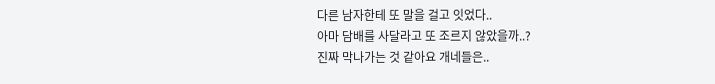다른 남자한테 또 말을 걸고 잇었다..
아마 담배를 사달라고 또 조르지 않았을까..?
진짜 막나가는 것 같아요 개네들은..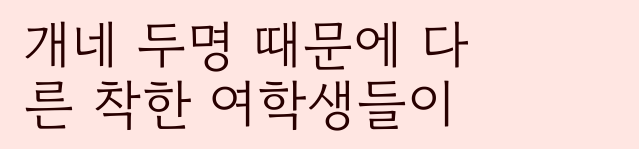개네 두명 때문에 다른 착한 여학생들이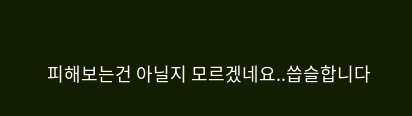피해보는건 아닐지 모르겠네요..씁슬합니다